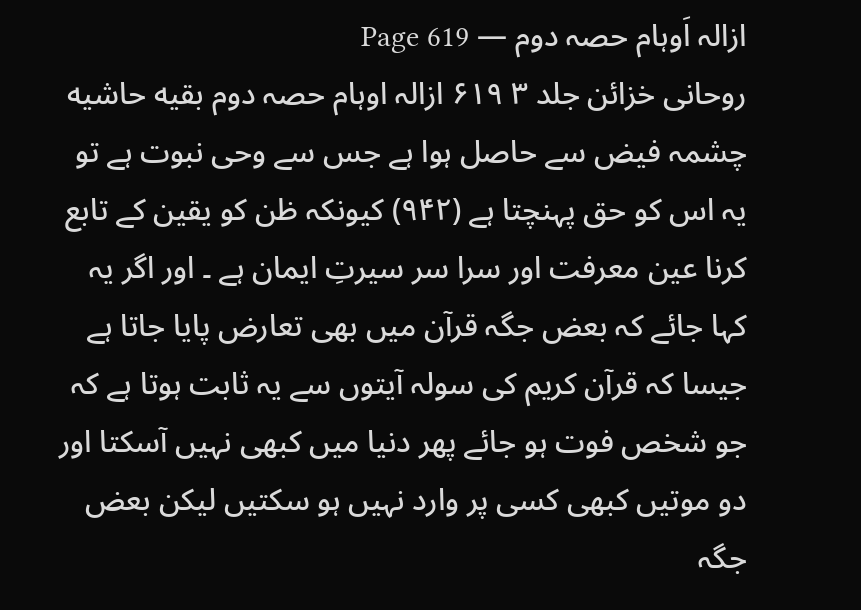ازالہ اَوہام حصہ دوم — Page 619
روحانی خزائن جلد ۳ ۶۱۹ ازالہ اوہام حصہ دوم بقیه حاشیه چشمہ فیض سے حاصل ہوا ہے جس سے وحی نبوت ہے تو یہ اس کو حق پہنچتا ہے (۹۴۲) کیونکہ ظن کو یقین کے تابع کرنا عین معرفت اور سرا سر سیرتِ ایمان ہے ۔ اور اگر یہ کہا جائے کہ بعض جگہ قرآن میں بھی تعارض پایا جاتا ہے جیسا کہ قرآن کریم کی سولہ آیتوں سے یہ ثابت ہوتا ہے کہ جو شخص فوت ہو جائے پھر دنیا میں کبھی نہیں آسکتا اور دو موتیں کبھی کسی پر وارد نہیں ہو سکتیں لیکن بعض جگہ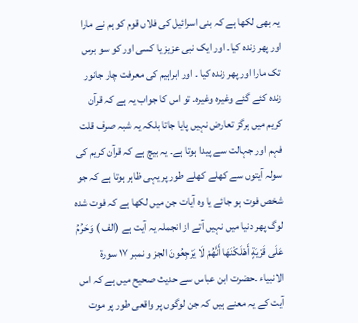یہ بھی لکھا ہے کہ بنی اسرائیل کی فلاں قوم کو ہم نے مارا اور پھر زندہ کیا۔ اور ایک نبی عزیز یا کسی اور کو سو برس تک مارا اور پھر زندہ کیا ۔ اور ابراہیم کی معرفت چار جانور زندہ کئے گئے وغیرہ وغیرہ۔ تو اس کا جواب یہ ہے کہ قرآن کریم میں ہرگز تعارض نہیں پایا جاتا بلکہ یہ شبہ صرف قلت فہم اور جہالت سے پیدا ہوتا ہے۔ یہ بیچ ہے کہ قرآن کریم کی سولہ آیتوں سے کھلے کھلے طور پر یہی ظاہر ہوتا ہے کہ جو شخص فوت ہو جائے یا وہ آیات جن میں لکھا ہے کہ فوت شدہ لوگ پھر دنیا میں نہیں آتے از انجملہ یہ آیت ہے (الف ) وَحَرُمُ عَلَى قَرْيَةٍ أَهْلَكْنَهَا أَنَّهُمْ لَا يَرْجِعُونَ الجز و نمبر ۱۷ سورۃ الانبیاء ۔حضرت ابن عباس سے حدیث صحیح میں ہے کہ اس آیت کے یہ معنے ہیں کہ جن لوگوں پر واقعی طور پر موت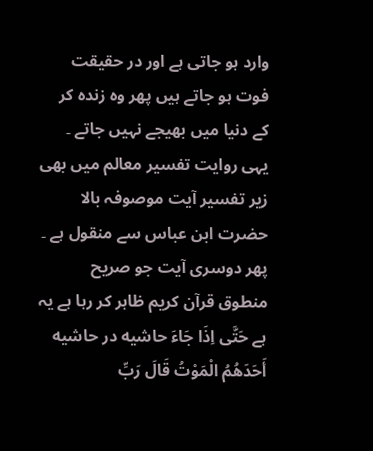وارد ہو جاتی ہے اور در حقیقت فوت ہو جاتے ہیں پھر وہ زندہ کر کے دنیا میں بھیجے نہیں جاتے ۔ یہی روایت تفسیر معالم میں بھی زیر تفسیر آیت موصوفہ بالا حضرت ابن عباس سے منقول ہے ۔ پھر دوسری آیت جو صریح منطوق قرآن کریم ظاہر کر رہا ہے یہ ہے حَتَّی اِذَا جَاءَ حاشیه در حاشیه أَحَدَهُمُ الْمَوْتُ قَالَ رَبِّ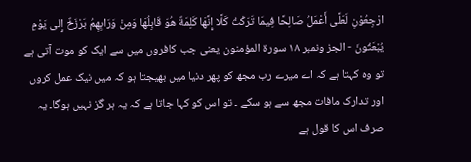ارْجِعُوْنِ لَعَلَّى أَعْمَلُ صَالِحًا فِيمَا تَرَكْتُ كَلَّا إِنَّهَا كَلِمَةٌ هُوَ قَابِلُهَا وَمِنْ وَرَابِهِمُ بَرْزَخٌ إِلى يَوْمِ يُبْعَثُونَ - الجز ونمبر ١٨ سورة المؤمنون یعنی جب کافروں میں سے ایک کو موت آتی ہے تو وہ کہتا ہے کہ اے میرے رب مجھ کو پھر دنیا میں بھیجتا ہو کہ میں نیک عمل کروں اور تدارک مافات مجھ سے ہو سکے ۔ تو اس کو کہا جاتا ہے کہ یہ ہر گز نہیں ہوگا۔ یہ صرف اس کا قول ہے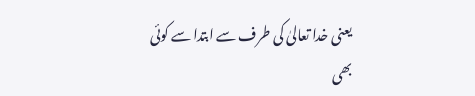یعنی خدا تعالیٰ کی طرف سے ابتدا سے کوئی بھی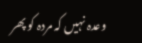وعدہ نہیں کہ مردہ کو پھر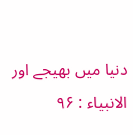دنیا میں بھیجے اور الانبياء : ۹۶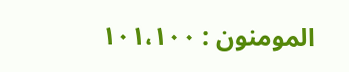المومنون : ١٠١،١٠٠